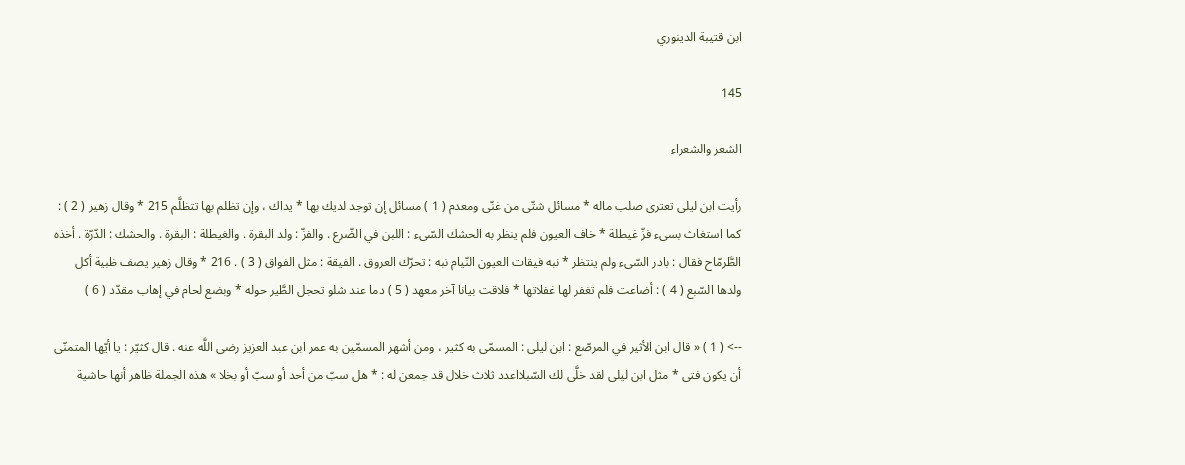ابن قتيبة الدينوري

145

الشعر والشعراء

رأيت ابن ليلى تعترى صلب ماله * مسائل شتّى من غنّى ومعدم ( 1 ) مسائل إن توجد لديك بها * يداك ، وإن تظلم بها تتظلَّم 215 * وقال زهير ( 2 ) : كما استغاث بسىء فزّ غيطلة * خاف العيون فلم ينظر به الحشك السّىء : اللبن في الضّرع . والفزّ : ولد البقرة . والغيطلة : البقرة . والحشك : الدّرّة . أخذه الطَّرمّاح فقال : بادر السّىء ولم ينتظر * نبه فيقات العيون النّيام نبه : تحرّك العروق . الفيقة : مثل الفواق ( 3 ) . 216 * وقال زهير يصف ظبية أكل ولدها السّبع ( 4 ) : أضاعت فلم تغفر لها غفلاتها * فلاقت بيانا آخر معهد ( 5 ) دما عند شلو تحجل الطَّير حوله * وبضع لحام في إهاب مقدّد ( 6 )

--> ( 1 ) « قال ابن الأثير في المرصّع : ابن ليلى : المسمّى به كثير ، ومن أشهر المسمّين به عمر ابن عبد العزيز رضى اللَّه عنه . قال كثيّر : يا أيّها المتمنّى أن يكون فتى * مثل ابن ليلى لقد خلَّى لك السّبلااعدد ثلاث خلال قد جمعن له : * هل سبّ من أحد أو سبّ أو بخلا » هذه الجملة ظاهر أنها حاشية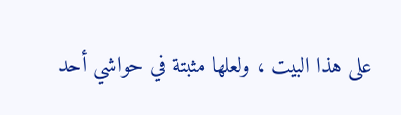على هذا البيت ، ولعلها مثبتة في حواشي أحد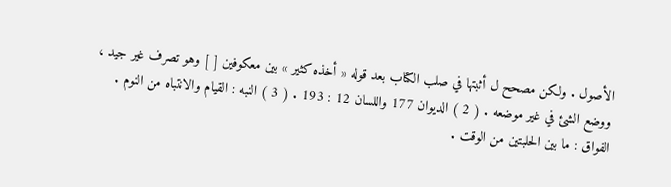الأصول . ولكن مصحح ل أثبتها في صلب الكتاب بعد قوله « أخذه كثير » بين معكوفين [ ] وهو تصرف غير جيد ، ووضع الشئ في غير موضعه . ( 2 ) الديوان 177 واللسان 12 : 193 . ( 3 ) النبه : القيام والانتباه من النوم . الفواق : ما بين الحلبتين من الوقت .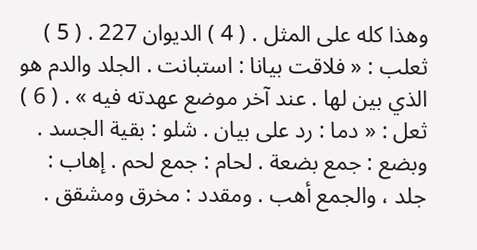وهذا كله على المثل . ( 4 ) الديوان 227 . ( 5 ) ثعلب : « فلاقت بيانا : استبانت . الجلد والدم هو الذي بين لها . عند آخر موضع عهدته فيه » . ( 6 ) ثعل : « دما : رد على بيان . شلو : بقية الجسد . وبضع : جمع بضعة . لحام : جمع لحم . إهاب : جلد ، والجمع أهب . ومقدد : مخرق ومشقق .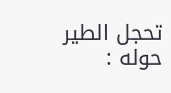تحجل الطير حوله :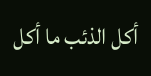أكل الذئب ما أكل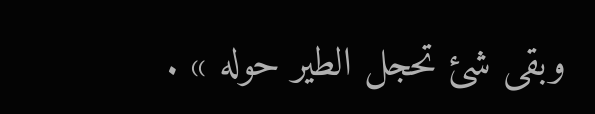وبقى شئ تحجل الطير حوله » .